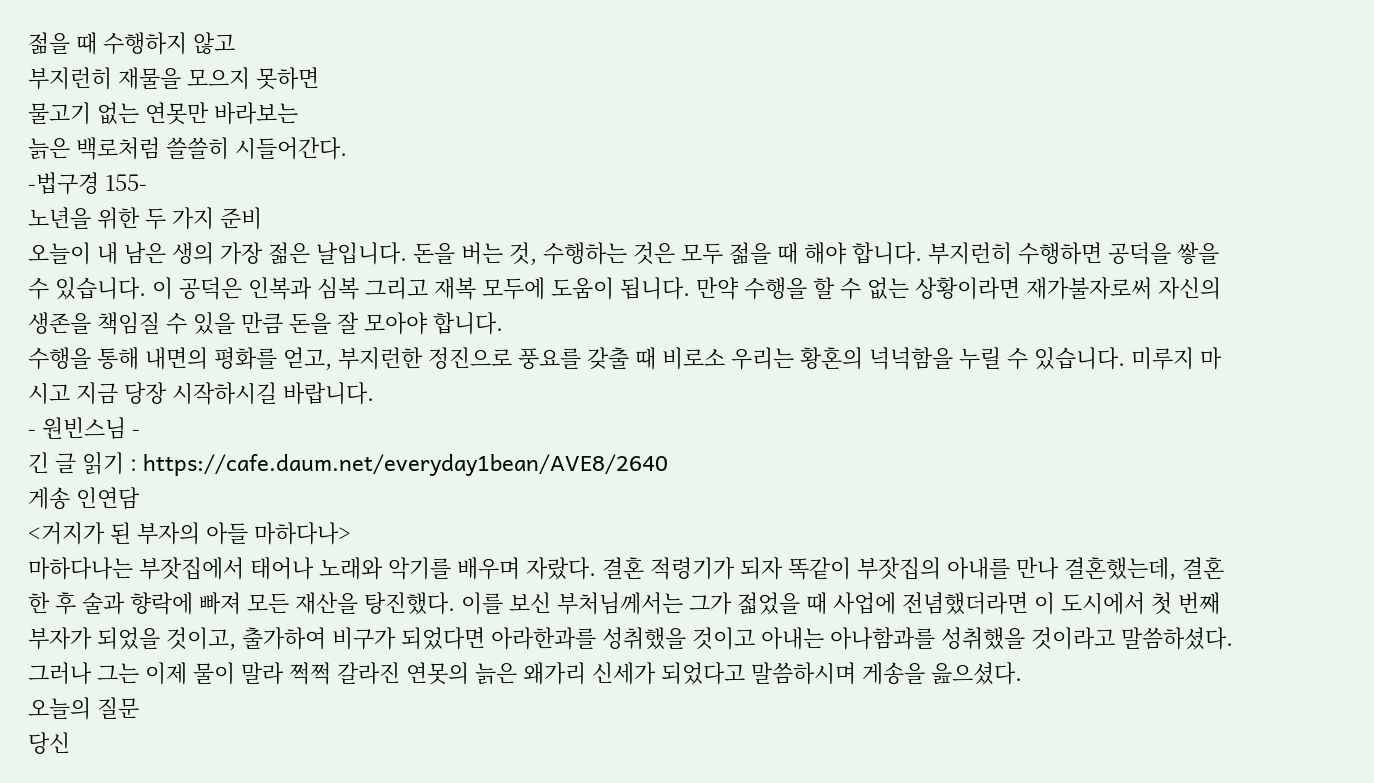젊을 때 수행하지 않고
부지런히 재물을 모으지 못하면
물고기 없는 연못만 바라보는
늙은 백로처럼 쓸쓸히 시들어간다.
-법구경 155-
노년을 위한 두 가지 준비
오늘이 내 남은 생의 가장 젊은 날입니다. 돈을 버는 것, 수행하는 것은 모두 젊을 때 해야 합니다. 부지런히 수행하면 공덕을 쌓을 수 있습니다. 이 공덕은 인복과 심복 그리고 재복 모두에 도움이 됩니다. 만약 수행을 할 수 없는 상황이라면 재가불자로써 자신의 생존을 책임질 수 있을 만큼 돈을 잘 모아야 합니다.
수행을 통해 내면의 평화를 얻고, 부지런한 정진으로 풍요를 갖출 때 비로소 우리는 황혼의 넉넉함을 누릴 수 있습니다. 미루지 마시고 지금 당장 시작하시길 바랍니다.
- 원빈스님 -
긴 글 읽기 : https://cafe.daum.net/everyday1bean/AVE8/2640
게송 인연담
<거지가 된 부자의 아들 마하다나>
마하다나는 부잣집에서 태어나 노래와 악기를 배우며 자랐다. 결혼 적령기가 되자 똑같이 부잣집의 아내를 만나 결혼했는데, 결혼한 후 술과 향락에 빠져 모든 재산을 탕진했다. 이를 보신 부처님께서는 그가 젋었을 때 사업에 전념했더라면 이 도시에서 첫 번째 부자가 되었을 것이고, 출가하여 비구가 되었다면 아라한과를 성취했을 것이고 아내는 아나함과를 성취했을 것이라고 말씀하셨다. 그러나 그는 이제 물이 말라 쩍쩍 갈라진 연못의 늙은 왜가리 신세가 되었다고 말씀하시며 게송을 읊으셨다.
오늘의 질문
당신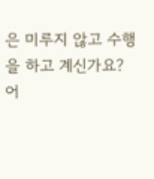은 미루지 않고 수행을 하고 계신가요?
어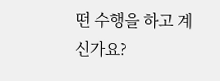떤 수행을 하고 계신가요?